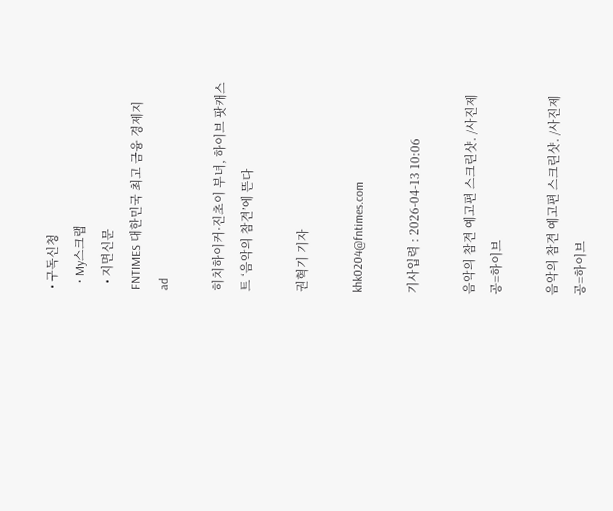• 구독신청
  • My스크랩
  • 지면신문
FNTIMES 대한민국 최고 금융 경제지
ad

히치하이커·진초이 부녀, 하이브 팟캐스트 ‘음악의 참견’에 뜬다

권혁기 기자

khk0204@fntimes.com

기사입력 : 2026-04-13 10:06

음악의 참견 예고편 스크린샷. /사진제공=하이브

음악의 참견 예고편 스크린샷. /사진제공=하이브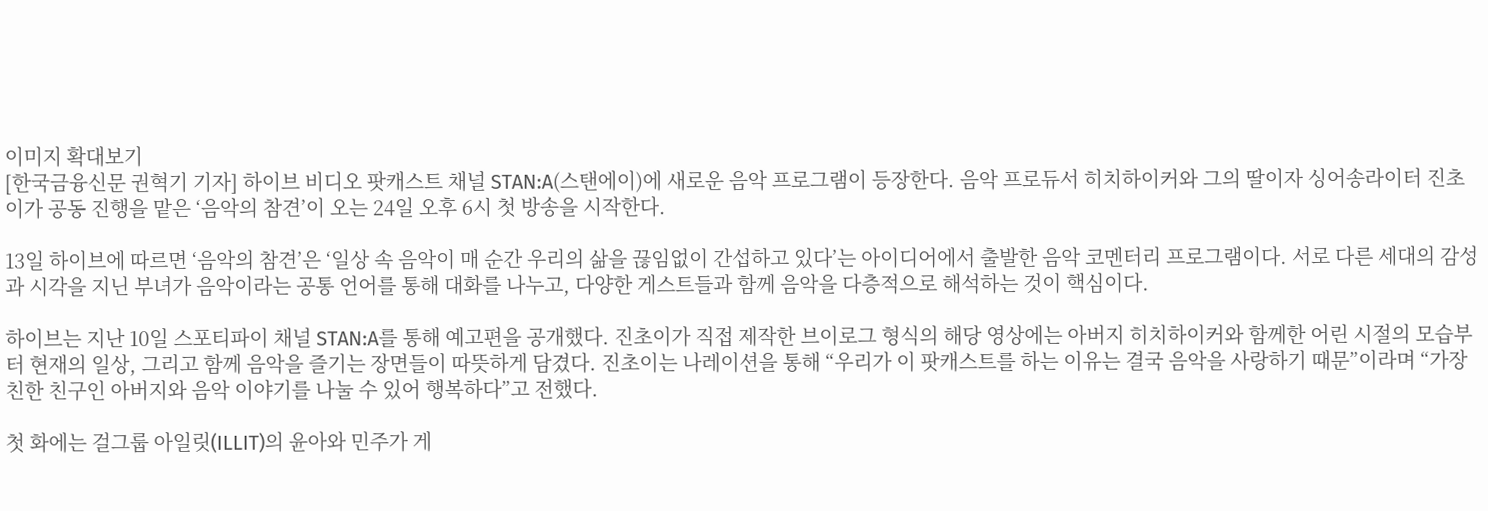이미지 확대보기
[한국금융신문 권혁기 기자] 하이브 비디오 팟캐스트 채널 STAN:A(스탠에이)에 새로운 음악 프로그램이 등장한다. 음악 프로듀서 히치하이커와 그의 딸이자 싱어송라이터 진초이가 공동 진행을 맡은 ‘음악의 참견’이 오는 24일 오후 6시 첫 방송을 시작한다.

13일 하이브에 따르면 ‘음악의 참견’은 ‘일상 속 음악이 매 순간 우리의 삶을 끊임없이 간섭하고 있다’는 아이디어에서 출발한 음악 코멘터리 프로그램이다. 서로 다른 세대의 감성과 시각을 지닌 부녀가 음악이라는 공통 언어를 통해 대화를 나누고, 다양한 게스트들과 함께 음악을 다층적으로 해석하는 것이 핵심이다.

하이브는 지난 10일 스포티파이 채널 STAN:A를 통해 예고편을 공개했다. 진초이가 직접 제작한 브이로그 형식의 해당 영상에는 아버지 히치하이커와 함께한 어린 시절의 모습부터 현재의 일상, 그리고 함께 음악을 즐기는 장면들이 따뜻하게 담겼다. 진초이는 나레이션을 통해 “우리가 이 팟캐스트를 하는 이유는 결국 음악을 사랑하기 때문”이라며 “가장 친한 친구인 아버지와 음악 이야기를 나눌 수 있어 행복하다”고 전했다.

첫 화에는 걸그룹 아일릿(ILLIT)의 윤아와 민주가 게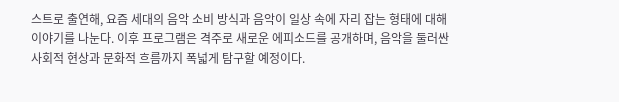스트로 출연해, 요즘 세대의 음악 소비 방식과 음악이 일상 속에 자리 잡는 형태에 대해 이야기를 나눈다. 이후 프로그램은 격주로 새로운 에피소드를 공개하며, 음악을 둘러싼 사회적 현상과 문화적 흐름까지 폭넓게 탐구할 예정이다.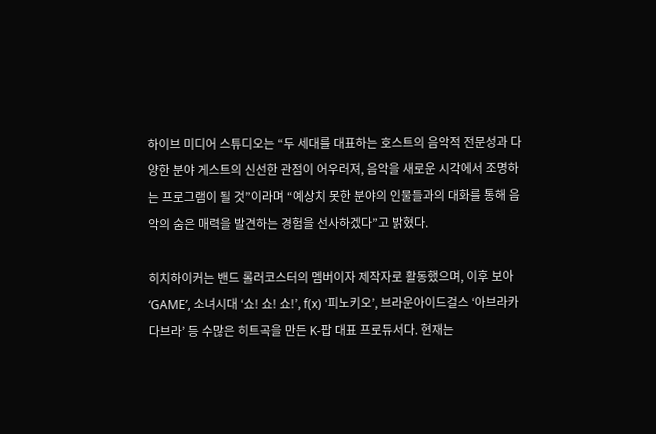하이브 미디어 스튜디오는 “두 세대를 대표하는 호스트의 음악적 전문성과 다양한 분야 게스트의 신선한 관점이 어우러져, 음악을 새로운 시각에서 조명하는 프로그램이 될 것”이라며 “예상치 못한 분야의 인물들과의 대화를 통해 음악의 숨은 매력을 발견하는 경험을 선사하겠다”고 밝혔다.

히치하이커는 밴드 롤러코스터의 멤버이자 제작자로 활동했으며, 이후 보아 ‘GAME’, 소녀시대 ‘쇼! 쇼! 쇼!’, f(x) ‘피노키오’, 브라운아이드걸스 ‘아브라카다브라’ 등 수많은 히트곡을 만든 K-팝 대표 프로듀서다. 현재는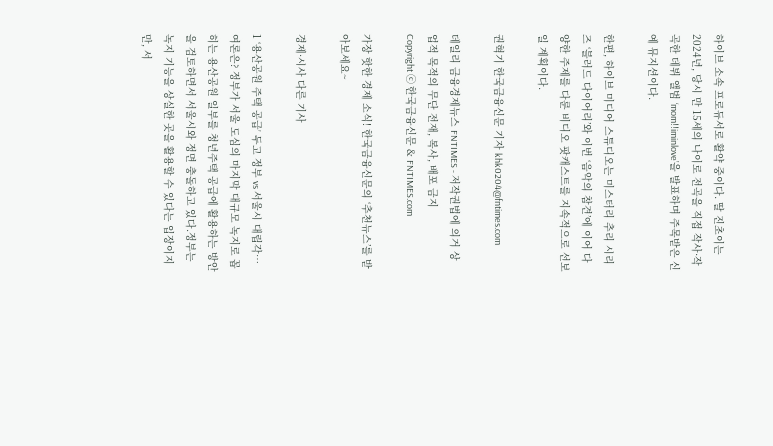하이브 소속 프로듀서로 활약 중이다. 딸 진초이는 2024년, 당시 만 15세의 나이로 전곡을 직접 작사·작곡한 데뷔 앨범 ‘mom!!iminlove’을 발표하며 주목받은 신예 뮤지션이다.

한편, 하이브 미디어 스튜디오는 미스터리 추리 시리즈 ‘블러드 다이어리’와 이번 ‘음악의 참견’에 이어 다양한 주제를 다룬 비디오 팟캐스트를 지속적으로 선보일 계획이다.

권혁기 한국금융신문 기자 khk0204@fntimes.com

데일리 금융경제뉴스 FNTIMES - 저작권법에 의거 상업적 목적의 무단 전재, 복사, 배포 금지
Copyright ⓒ 한국금융신문 & FNTIMES.com

가장 핫한 경제 소식! 한국금융신문의 ‘추천뉴스’를 받아보세요~

경제·시사 다른 기사

1 ‘용산공원 주택 공급ʼ 두고 정부 vs 서울시 대립각…여론은? 정부가 서울 도심의 마지막 대규모 녹지로 꼽히는 용산공원 일부를 청년주택 공급에 활용하는 방안을 검토하면서 서울시와 정면 충돌하고 있다.정부는 녹지 기능을 상실한 곳을 활용할 수 있다는 입장이지만, 서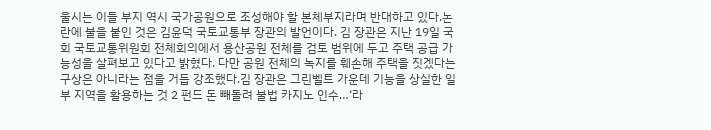울시는 이들 부지 역시 국가공원으로 조성해야 할 본체부지라며 반대하고 있다.논란에 불을 붙인 것은 김윤덕 국토교통부 장관의 발언이다. 김 장관은 지난 19일 국회 국토교통위원회 전체회의에서 용산공원 전체를 검토 범위에 두고 주택 공급 가능성을 살펴보고 있다고 밝혔다. 다만 공원 전체의 녹지를 훼손해 주택을 짓겠다는 구상은 아니라는 점을 거듭 강조했다.김 장관은 그린벨트 가운데 기능을 상실한 일부 지역을 활용하는 것 2 펀드 돈 빼돌려 불법 카지노 인수…‘라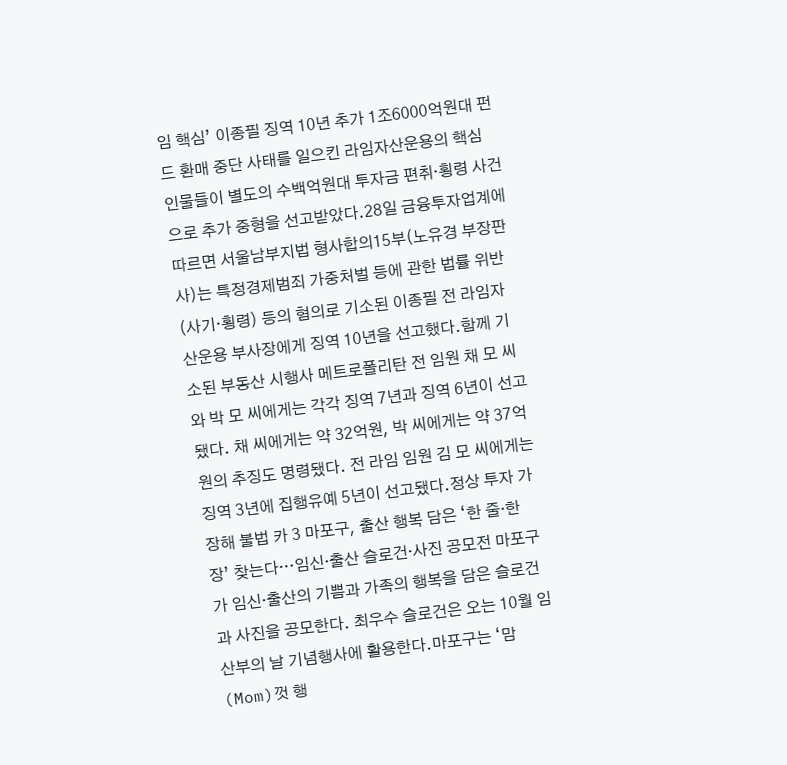임 핵심’ 이종필 징역 10년 추가 1조6000억원대 펀드 환매 중단 사태를 일으킨 라임자산운용의 핵심 인물들이 별도의 수백억원대 투자금 편취·횡령 사건으로 추가 중형을 선고받았다.28일 금융투자업계에 따르면 서울남부지법 형사합의15부(노유경 부장판사)는 특정경제범죄 가중처벌 등에 관한 법률 위반(사기·횡령) 등의 혐의로 기소된 이종필 전 라임자산운용 부사장에게 징역 10년을 선고했다.함께 기소된 부동산 시행사 메트로폴리탄 전 임원 채 모 씨와 박 모 씨에게는 각각 징역 7년과 징역 6년이 선고됐다. 채 씨에게는 약 32억원, 박 씨에게는 약 37억원의 추징도 명령됐다. 전 라임 임원 김 모 씨에게는 징역 3년에 집행유예 5년이 선고됐다.정상 투자 가장해 불법 카 3 마포구, 출산 행복 담은 ‘한 줄·한 장’ 찾는다…임신·출산 슬로건·사진 공모전 마포구가 임신·출산의 기쁨과 가족의 행복을 담은 슬로건과 사진을 공모한다. 최우수 슬로건은 오는 10월 임산부의 날 기념행사에 활용한다.마포구는 ‘맘(Mom)껏 행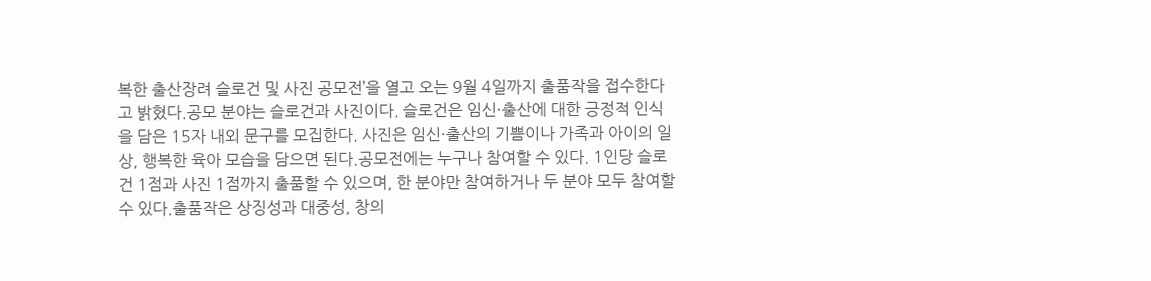복한 출산장려 슬로건 및 사진 공모전’을 열고 오는 9월 4일까지 출품작을 접수한다고 밝혔다.공모 분야는 슬로건과 사진이다. 슬로건은 임신·출산에 대한 긍정적 인식을 담은 15자 내외 문구를 모집한다. 사진은 임신·출산의 기쁨이나 가족과 아이의 일상, 행복한 육아 모습을 담으면 된다.공모전에는 누구나 참여할 수 있다. 1인당 슬로건 1점과 사진 1점까지 출품할 수 있으며, 한 분야만 참여하거나 두 분야 모두 참여할 수 있다.출품작은 상징성과 대중성, 창의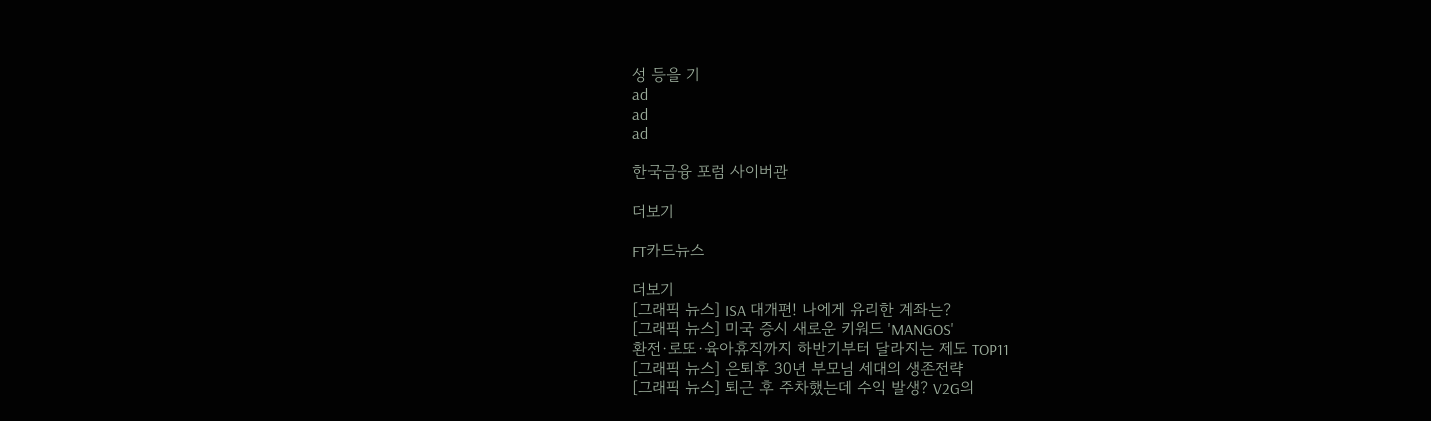성 등을 기
ad
ad
ad

한국금융 포럼 사이버관

더보기

FT카드뉴스

더보기
[그래픽 뉴스] ISA 대개편! 나에게 유리한 계좌는?
[그래픽 뉴스] 미국 증시 새로운 키워드 'MANGOS'
환전·로또·육아휴직까지 하반기부터 달라지는 제도 TOP11
[그래픽 뉴스] 은퇴후 30년 부모님 세대의 생존전략
[그래픽 뉴스] 퇴근 후 주차했는데 수익 발생? V2G의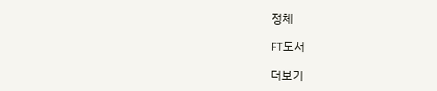정체

FT도서

더보기